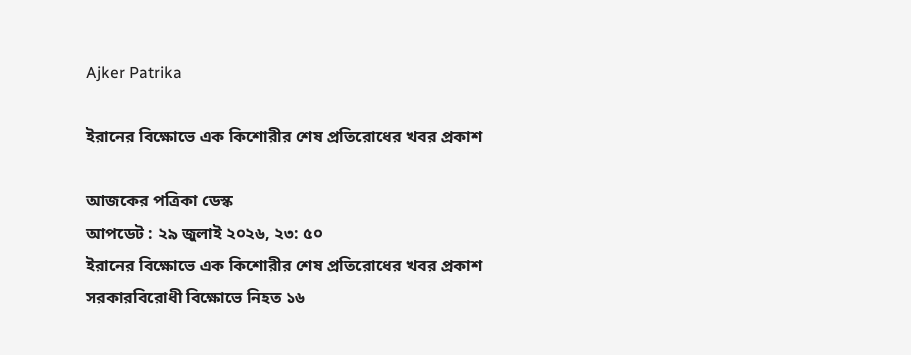Ajker Patrika

ইরানের বিক্ষোভে এক কিশোরীর শেষ প্রতিরোধের খবর প্রকাশ

আজকের পত্রিকা ডেস্ক
আপডেট : ২৯ জুলাই ২০২৬, ২৩: ৫০
ইরানের বিক্ষোভে এক কিশোরীর শেষ প্রতিরোধের খবর প্রকাশ
সরকারবিরোধী বিক্ষোভে নিহত ১৬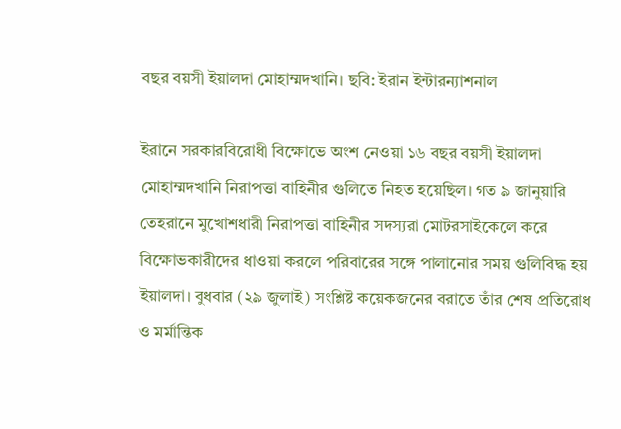বছর বয়সী ইয়ালদা মোহাম্মদখানি। ছবি: ইরান ইন্টারন্যাশনাল

ইরানে সরকারবিরোধী বিক্ষোভে অংশ নেওয়া ১৬ বছর বয়সী ইয়ালদা মোহাম্মদখানি নিরাপত্তা বাহিনীর গুলিতে নিহত হয়েছিল। গত ৯ জানুয়ারি তেহরানে মুখোশধারী নিরাপত্তা বাহিনীর সদস্যরা মোটরসাইকেলে করে বিক্ষোভকারীদের ধাওয়া করলে পরিবারের সঙ্গে পালানোর সময় গুলিবিদ্ধ হয় ইয়ালদা। বুধবার (২৯ জুলাই) সংশ্লিষ্ট কয়েকজনের বরাতে তাঁর শেষ প্রতিরোধ ও মর্মান্তিক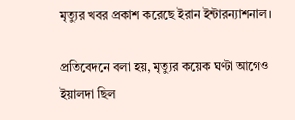মৃত্যুর খবর প্রকাশ করেছে ইরান ইন্টারন্যাশনাল।

প্রতিবেদনে বলা হয়, মৃত্যুর কয়েক ঘণ্টা আগেও ইয়ালদা ছিল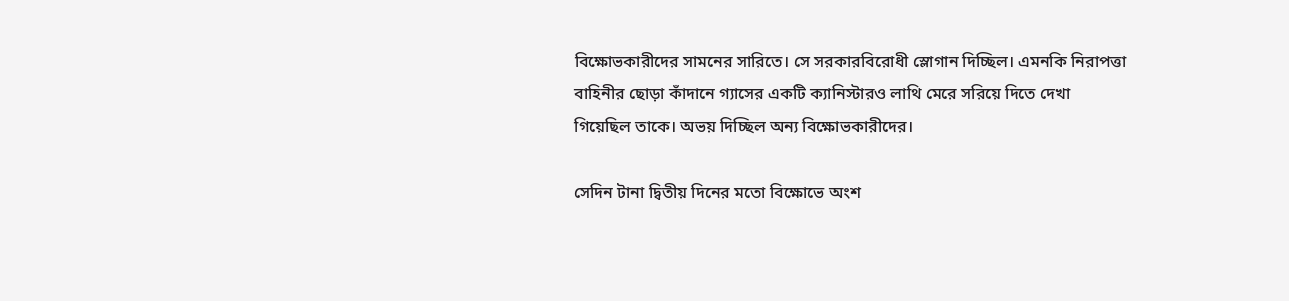বিক্ষোভকারীদের সামনের সারিতে। সে সরকারবিরোধী স্লোগান দিচ্ছিল। এমনকি নিরাপত্তা বাহিনীর ছোড়া কাঁদানে গ্যাসের একটি ক্যানিস্টারও লাথি মেরে সরিয়ে দিতে দেখা গিয়েছিল তাকে। অভয় দিচ্ছিল অন্য বিক্ষোভকারীদের।

সেদিন টানা দ্বিতীয় দিনের মতো বিক্ষোভে অংশ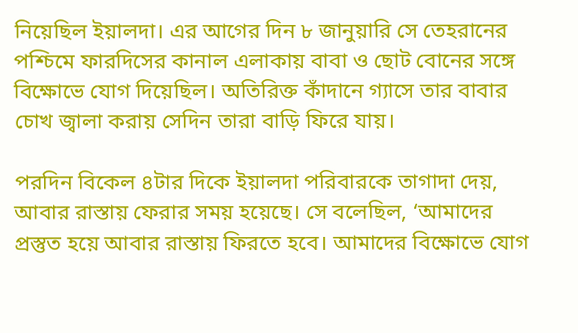নিয়েছিল ইয়ালদা। এর আগের দিন ৮ জানুয়ারি সে তেহরানের পশ্চিমে ফারদিসের কানাল এলাকায় বাবা ও ছোট বোনের সঙ্গে বিক্ষোভে যোগ দিয়েছিল। অতিরিক্ত কাঁদানে গ্যাসে তার বাবার চোখ জ্বালা করায় সেদিন তারা বাড়ি ফিরে যায়।

পরদিন বিকেল ৪টার দিকে ইয়ালদা পরিবারকে তাগাদা দেয়, আবার রাস্তায় ফেরার সময় হয়েছে। সে বলেছিল, ‘আমাদের প্রস্তুত হয়ে আবার রাস্তায় ফিরতে হবে। আমাদের বিক্ষোভে যোগ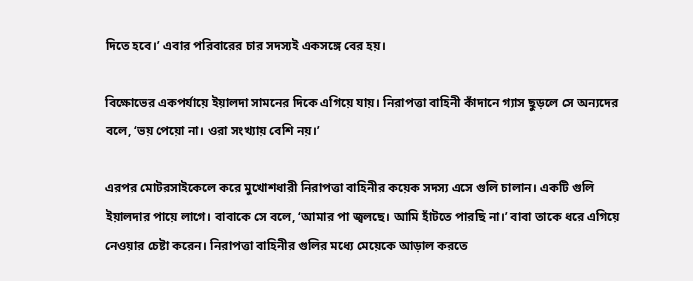দিতে হবে।’ এবার পরিবারের চার সদস্যই একসঙ্গে বের হয়।

বিক্ষোভের একপর্যায়ে ইয়ালদা সামনের দিকে এগিয়ে যায়। নিরাপত্তা বাহিনী কাঁদানে গ্যাস ছুড়লে সে অন্যদের বলে, ‘ভয় পেয়ো না। ওরা সংখ্যায় বেশি নয়।’

এরপর মোটরসাইকেলে করে মুখোশধারী নিরাপত্তা বাহিনীর কয়েক সদস্য এসে গুলি চালান। একটি গুলি ইয়ালদার পায়ে লাগে। বাবাকে সে বলে, ‘আমার পা জ্বলছে। আমি হাঁটতে পারছি না।’ বাবা তাকে ধরে এগিয়ে নেওয়ার চেষ্টা করেন। নিরাপত্তা বাহিনীর গুলির মধ্যে মেয়েকে আড়াল করতে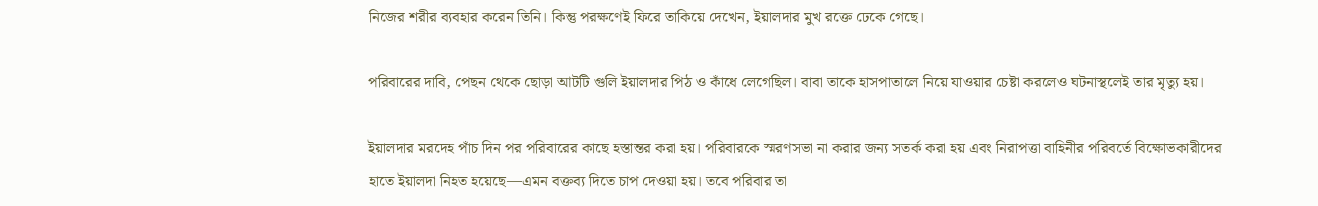নিজের শরীর ব্যবহার করেন তিনি। কিন্তু পরক্ষণেই ফিরে তাকিয়ে দেখেন, ইয়ালদার মুখ রক্তে ঢেকে গেছে।

পরিবারের দাবি, পেছন থেকে ছোড়া আটটি গুলি ইয়ালদার পিঠ ও কাঁধে লেগেছিল। বাবা তাকে হাসপাতালে নিয়ে যাওয়ার চেষ্টা করলেও ঘটনাস্থলেই তার মৃত্যু হয়।

ইয়ালদার মরদেহ পাঁচ দিন পর পরিবারের কাছে হস্তান্তর করা হয়। পরিবারকে স্মরণসভা না করার জন্য সতর্ক করা হয় এবং নিরাপত্তা বাহিনীর পরিবর্তে বিক্ষোভকারীদের হাতে ইয়ালদা নিহত হয়েছে—এমন বক্তব্য দিতে চাপ দেওয়া হয়। তবে পরিবার তা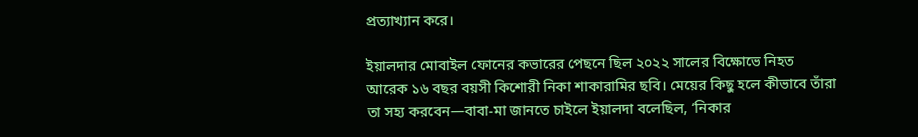প্রত্যাখ্যান করে।

ইয়ালদার মোবাইল ফোনের কভারের পেছনে ছিল ২০২২ সালের বিক্ষোভে নিহত আরেক ১৬ বছর বয়সী কিশোরী নিকা শাকারামির ছবি। মেয়ের কিছু হলে কীভাবে তাঁরা তা সহ্য করবেন—বাবা-মা জানতে চাইলে ইয়ালদা বলেছিল, ‘নিকার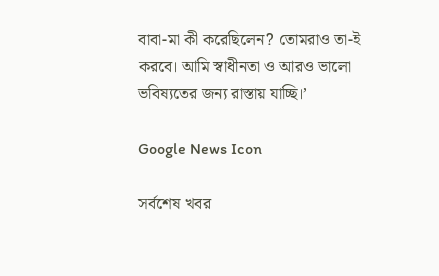বাবা-মা কী করেছিলেন? তোমরাও তা-ই করবে। আমি স্বাধীনতা ও আরও ভালো ভবিষ্যতের জন্য রাস্তায় যাচ্ছি।’

Google News Icon

সর্বশেষ খবর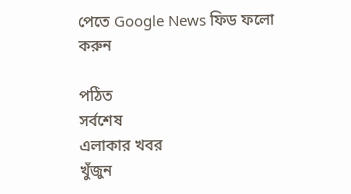পেতে Google News ফিড ফলো করুন

পঠিত
সর্বশেষ
এলাকার খবর
খুঁজুন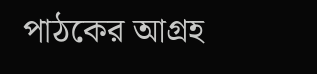পাঠকের আগ্রহ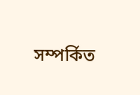সম্পর্কিত